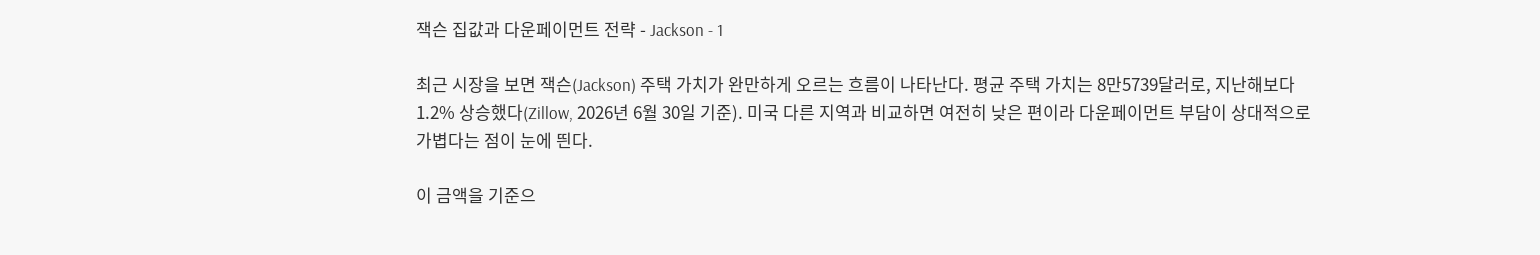잭슨 집값과 다운페이먼트 전략 - Jackson - 1

최근 시장을 보면 잭슨(Jackson) 주택 가치가 완만하게 오르는 흐름이 나타난다. 평균 주택 가치는 8만5739달러로, 지난해보다 1.2% 상승했다(Zillow, 2026년 6월 30일 기준). 미국 다른 지역과 비교하면 여전히 낮은 편이라 다운페이먼트 부담이 상대적으로 가볍다는 점이 눈에 띈다.

이 금액을 기준으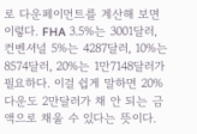로 다운페이먼트를 계산해 보면 이렇다. FHA 3.5%는 3001달러, 컨벤셔널 5%는 4287달러, 10%는 8574달러, 20%는 1만7148달러가 필요하다. 이걸 쉽게 말하면 20% 다운도 2만달러가 채 안 되는 금액으로 채울 수 있다는 뜻이다.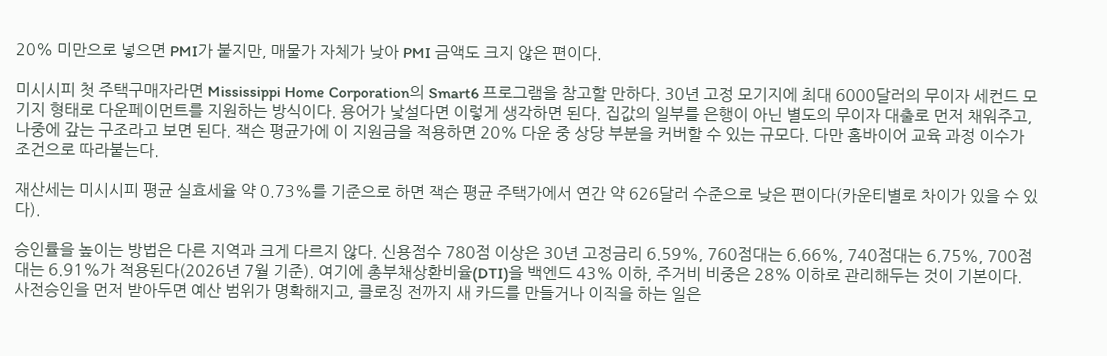20% 미만으로 넣으면 PMI가 붙지만, 매물가 자체가 낮아 PMI 금액도 크지 않은 편이다.

미시시피 첫 주택구매자라면 Mississippi Home Corporation의 Smart6 프로그램을 참고할 만하다. 30년 고정 모기지에 최대 6000달러의 무이자 세컨드 모기지 형태로 다운페이먼트를 지원하는 방식이다. 용어가 낯설다면 이렇게 생각하면 된다. 집값의 일부를 은행이 아닌 별도의 무이자 대출로 먼저 채워주고, 나중에 갚는 구조라고 보면 된다. 잭슨 평균가에 이 지원금을 적용하면 20% 다운 중 상당 부분을 커버할 수 있는 규모다. 다만 홈바이어 교육 과정 이수가 조건으로 따라붙는다.

재산세는 미시시피 평균 실효세율 약 0.73%를 기준으로 하면 잭슨 평균 주택가에서 연간 약 626달러 수준으로 낮은 편이다(카운티별로 차이가 있을 수 있다).

승인률을 높이는 방법은 다른 지역과 크게 다르지 않다. 신용점수 780점 이상은 30년 고정금리 6.59%, 760점대는 6.66%, 740점대는 6.75%, 700점대는 6.91%가 적용된다(2026년 7월 기준). 여기에 총부채상환비율(DTI)을 백엔드 43% 이하, 주거비 비중은 28% 이하로 관리해두는 것이 기본이다. 사전승인을 먼저 받아두면 예산 범위가 명확해지고, 클로징 전까지 새 카드를 만들거나 이직을 하는 일은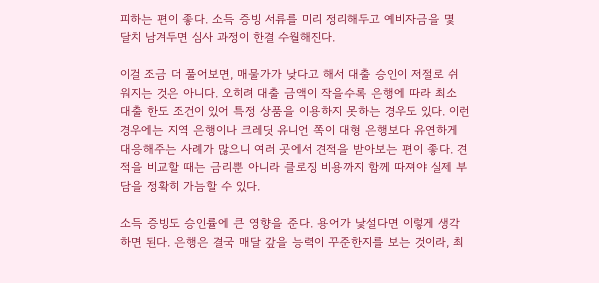피하는 편이 좋다. 소득 증빙 서류를 미리 정리해두고 예비자금을 몇 달치 남겨두면 심사 과정이 한결 수월해진다.

이걸 조금 더 풀어보면, 매물가가 낮다고 해서 대출 승인이 저절로 쉬워지는 것은 아니다. 오히려 대출 금액이 작을수록 은행에 따라 최소 대출 한도 조건이 있어 특정 상품을 이용하지 못하는 경우도 있다. 이런 경우에는 지역 은행이나 크레딧 유니언 쪽이 대형 은행보다 유연하게 대응해주는 사례가 많으니 여러 곳에서 견적을 받아보는 편이 좋다. 견적을 비교할 때는 금리뿐 아니라 클로징 비용까지 함께 따져야 실제 부담을 정확히 가늠할 수 있다.

소득 증빙도 승인률에 큰 영향을 준다. 용어가 낯설다면 이렇게 생각하면 된다. 은행은 결국 매달 갚을 능력이 꾸준한지를 보는 것이라, 최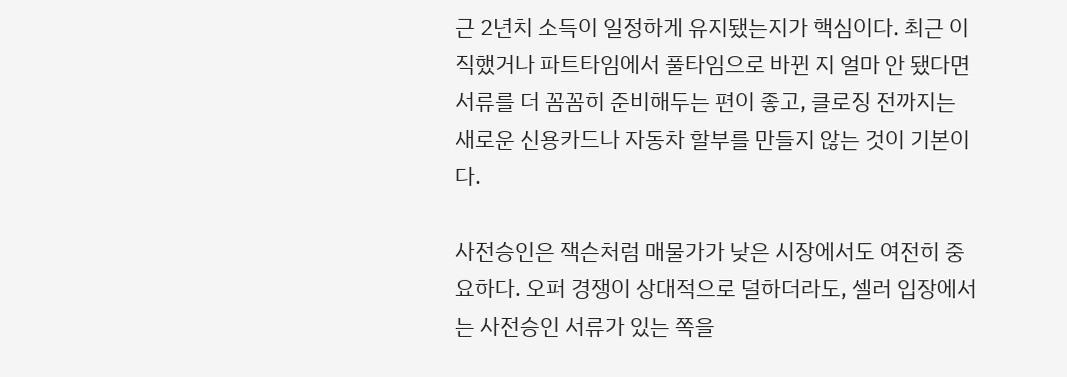근 2년치 소득이 일정하게 유지됐는지가 핵심이다. 최근 이직했거나 파트타임에서 풀타임으로 바뀐 지 얼마 안 됐다면 서류를 더 꼼꼼히 준비해두는 편이 좋고, 클로징 전까지는 새로운 신용카드나 자동차 할부를 만들지 않는 것이 기본이다.

사전승인은 잭슨처럼 매물가가 낮은 시장에서도 여전히 중요하다. 오퍼 경쟁이 상대적으로 덜하더라도, 셀러 입장에서는 사전승인 서류가 있는 쪽을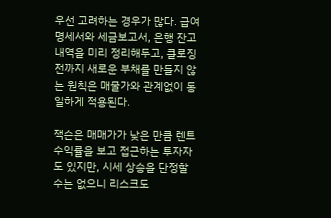우선 고려하는 경우가 많다. 급여명세서와 세금보고서, 은행 잔고 내역을 미리 정리해두고, 클로징 전까지 새로운 부채를 만들지 않는 원칙은 매물가와 관계없이 동일하게 적용된다.

잭슨은 매매가가 낮은 만큼 렌트 수익률을 보고 접근하는 투자자도 있지만, 시세 상승을 단정할 수는 없으니 리스크도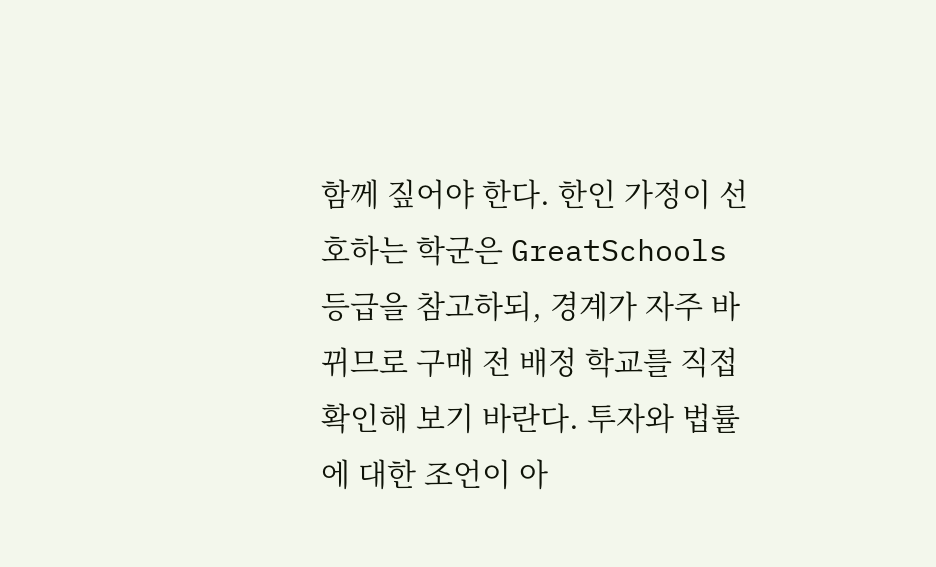함께 짚어야 한다. 한인 가정이 선호하는 학군은 GreatSchools 등급을 참고하되, 경계가 자주 바뀌므로 구매 전 배정 학교를 직접 확인해 보기 바란다. 투자와 법률에 대한 조언이 아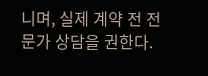니며, 실제 계약 전 전문가 상담을 권한다.